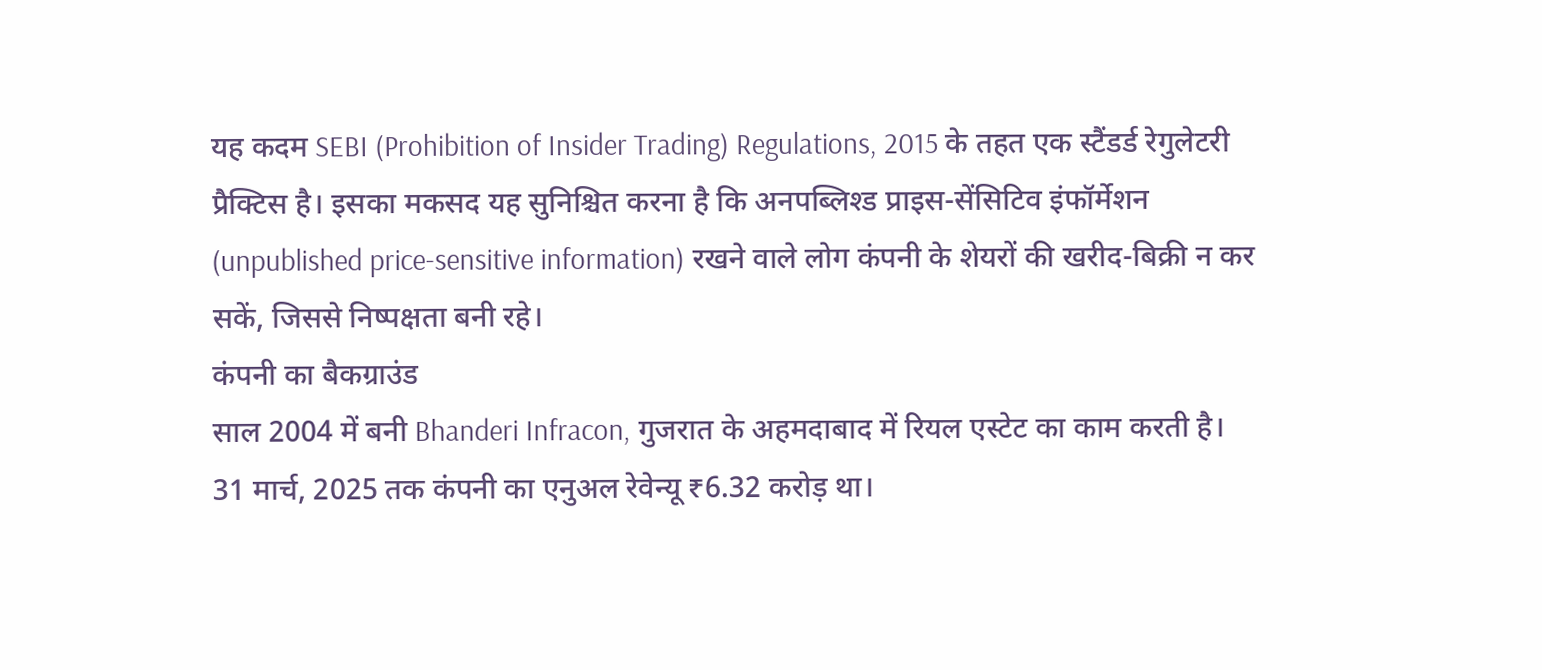यह कदम SEBI (Prohibition of Insider Trading) Regulations, 2015 के तहत एक स्टैंडर्ड रेगुलेटरी प्रैक्टिस है। इसका मकसद यह सुनिश्चित करना है कि अनपब्लिश्ड प्राइस-सेंसिटिव इंफॉर्मेशन (unpublished price-sensitive information) रखने वाले लोग कंपनी के शेयरों की खरीद-बिक्री न कर सकें, जिससे निष्पक्षता बनी रहे।
कंपनी का बैकग्राउंड
साल 2004 में बनी Bhanderi Infracon, गुजरात के अहमदाबाद में रियल एस्टेट का काम करती है। 31 मार्च, 2025 तक कंपनी का एनुअल रेवेन्यू ₹6.32 करोड़ था।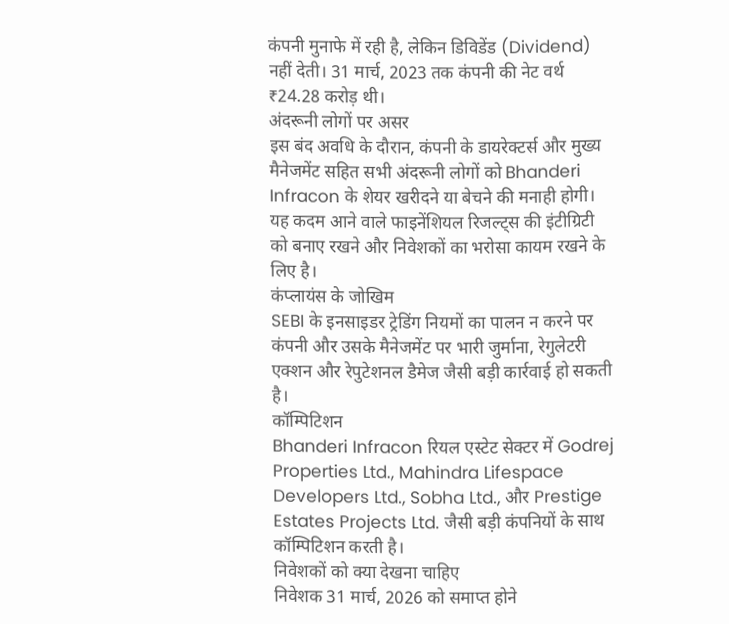कंपनी मुनाफे में रही है, लेकिन डिविडेंड (Dividend) नहीं देती। 31 मार्च, 2023 तक कंपनी की नेट वर्थ ₹24.28 करोड़ थी।
अंदरूनी लोगों पर असर
इस बंद अवधि के दौरान, कंपनी के डायरेक्टर्स और मुख्य मैनेजमेंट सहित सभी अंदरूनी लोगों को Bhanderi Infracon के शेयर खरीदने या बेचने की मनाही होगी। यह कदम आने वाले फाइनेंशियल रिजल्ट्स की इंटीग्रिटी को बनाए रखने और निवेशकों का भरोसा कायम रखने के लिए है।
कंप्लायंस के जोखिम
SEBI के इनसाइडर ट्रेडिंग नियमों का पालन न करने पर कंपनी और उसके मैनेजमेंट पर भारी जुर्माना, रेगुलेटरी एक्शन और रेपुटेशनल डैमेज जैसी बड़ी कार्रवाई हो सकती है।
कॉम्पिटिशन
Bhanderi Infracon रियल एस्टेट सेक्टर में Godrej Properties Ltd., Mahindra Lifespace Developers Ltd., Sobha Ltd., और Prestige Estates Projects Ltd. जैसी बड़ी कंपनियों के साथ कॉम्पिटिशन करती है।
निवेशकों को क्या देखना चाहिए
निवेशक 31 मार्च, 2026 को समाप्त होने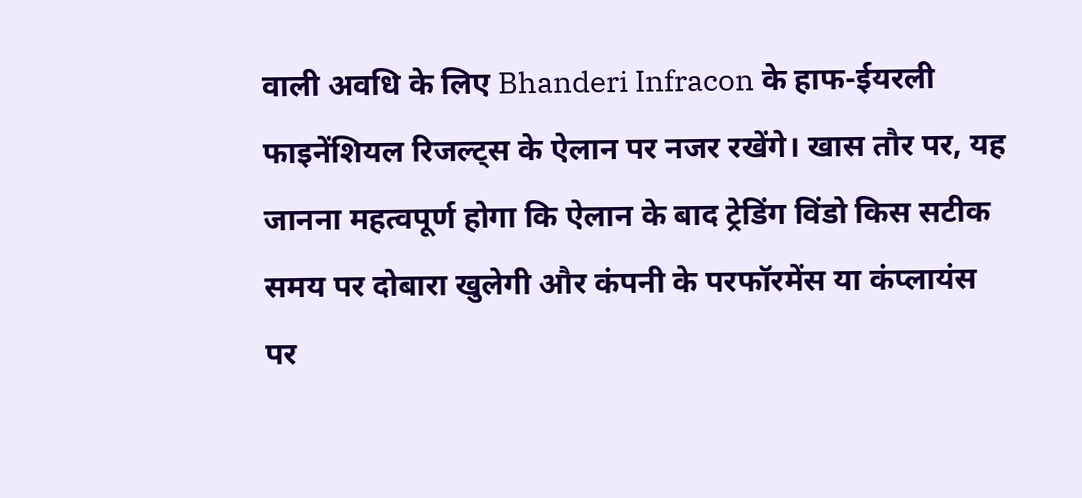वाली अवधि के लिए Bhanderi Infracon के हाफ-ईयरली फाइनेंशियल रिजल्ट्स के ऐलान पर नजर रखेंगे। खास तौर पर, यह जानना महत्वपूर्ण होगा कि ऐलान के बाद ट्रेडिंग विंडो किस सटीक समय पर दोबारा खुलेगी और कंपनी के परफॉरमेंस या कंप्लायंस पर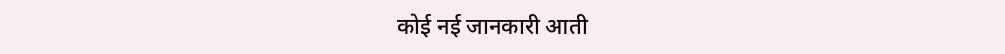कोई नई जानकारी आती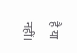है या नहीं।